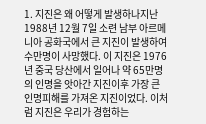1. 지진은 왜 어떻게 발생하나지난 1988년 12월 7일 소련 남부 아르메니아 공화국에서 큰 지진이 발생하여 수만명이 사망했다. 이 지진은 1976년 중국 당산에서 일어나 약 65만명의 인명을 앗아간 지진이후 가장 큰 인명피해를 가져온 지진이었다. 이처럼 지진은 우리가 경험하는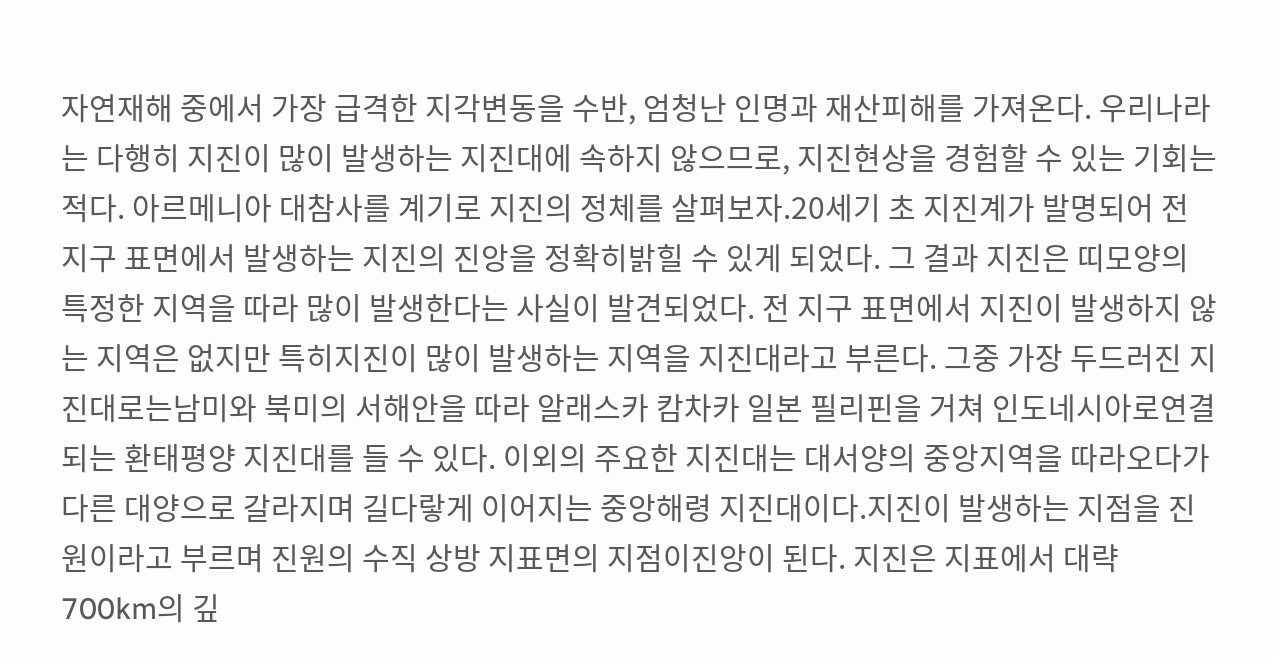자연재해 중에서 가장 급격한 지각변동을 수반, 엄청난 인명과 재산피해를 가져온다. 우리나라는 다행히 지진이 많이 발생하는 지진대에 속하지 않으므로, 지진현상을 경험할 수 있는 기회는 적다. 아르메니아 대참사를 계기로 지진의 정체를 살펴보자.20세기 초 지진계가 발명되어 전 지구 표면에서 발생하는 지진의 진앙을 정확히밝힐 수 있게 되었다. 그 결과 지진은 띠모양의 특정한 지역을 따라 많이 발생한다는 사실이 발견되었다. 전 지구 표면에서 지진이 발생하지 않는 지역은 없지만 특히지진이 많이 발생하는 지역을 지진대라고 부른다. 그중 가장 두드러진 지진대로는남미와 북미의 서해안을 따라 알래스카 캄차카 일본 필리핀을 거쳐 인도네시아로연결되는 환태평양 지진대를 들 수 있다. 이외의 주요한 지진대는 대서양의 중앙지역을 따라오다가 다른 대양으로 갈라지며 길다랗게 이어지는 중앙해령 지진대이다.지진이 발생하는 지점을 진원이라고 부르며 진원의 수직 상방 지표면의 지점이진앙이 된다. 지진은 지표에서 대략 700km의 깊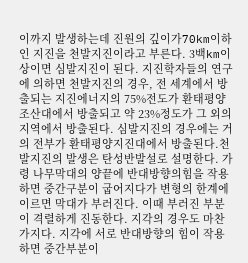이까지 발생하는데 진원의 깊이가70km이하인 지진을 천발지진이라고 부른다. 3백km이상이면 심발지진이 된다. 지진학자들의 연구에 의하면 천발지진의 경우, 전 세계에서 방출되는 지진에너지의 75%전도가 환태평양조산대에서 방출되고 약 23%정도가 그 외의 지역에서 방출된다. 심발지진의 경우에는 거의 전부가 환태평양지진대에서 방출된다.천발지진의 발생은 탄성반발설로 설명한다. 가령 나무막대의 양끝에 반대방향의힘을 작용하면 중간구분이 굽어지다가 변형의 한계에 이르면 막대가 부러진다. 이때 부러진 부분이 격렬하게 진동한다. 지각의 경우도 마찬가지다. 지각에 서로 반대방향의 힘이 작용하면 중간부분이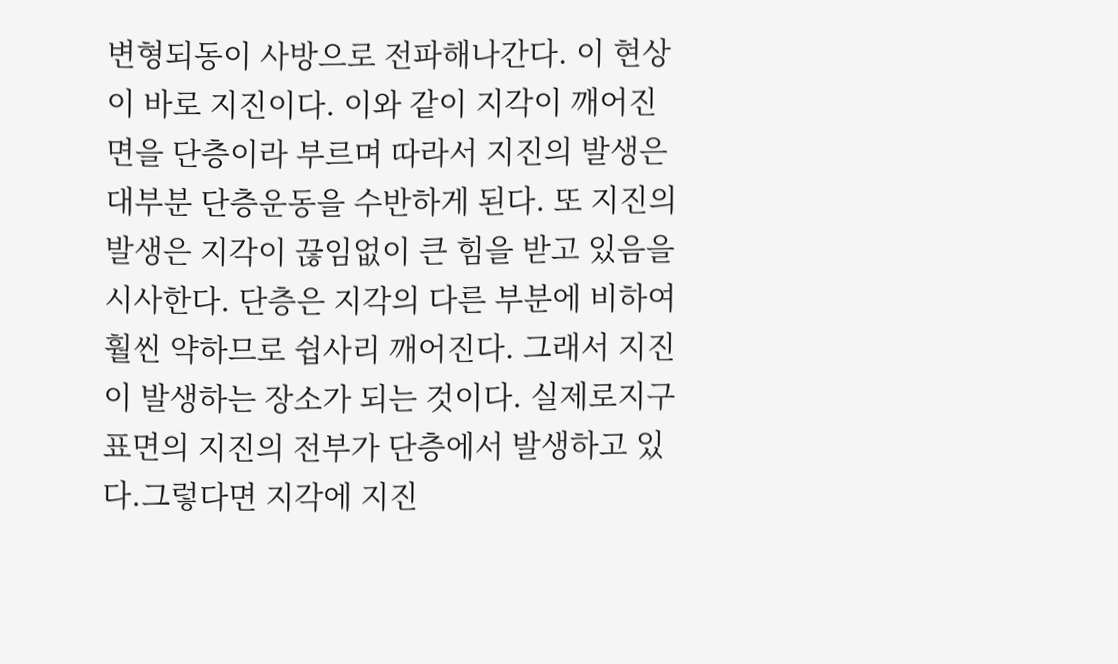변형되동이 사방으로 전파해나간다. 이 현상이 바로 지진이다. 이와 같이 지각이 깨어진 면을 단층이라 부르며 따라서 지진의 발생은 대부분 단층운동을 수반하게 된다. 또 지진의 발생은 지각이 끊임없이 큰 힘을 받고 있음을 시사한다. 단층은 지각의 다른 부분에 비하여 훨씬 약하므로 쉽사리 깨어진다. 그래서 지진이 발생하는 장소가 되는 것이다. 실제로지구표면의 지진의 전부가 단층에서 발생하고 있다.그렇다면 지각에 지진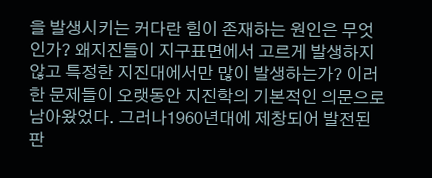을 발생시키는 커다란 힘이 존재하는 원인은 무엇인가? 왜지진들이 지구표면에서 고르게 발생하지 않고 특정한 지진대에서만 많이 발생하는가? 이러한 문제들이 오랫동안 지진학의 기본적인 의문으로 남아왔었다. 그러나1960년대에 제창되어 발전된 판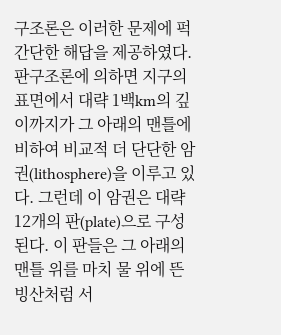구조론은 이러한 문제에 퍽 간단한 해답을 제공하였다.판구조론에 의하면 지구의 표면에서 대략 1백km의 깊이까지가 그 아래의 맨틀에 비하여 비교적 더 단단한 암권(lithosphere)을 이루고 있다. 그런데 이 암권은 대략12개의 판(plate)으로 구성된다. 이 판들은 그 아래의 맨틀 위를 마치 물 위에 뜬 빙산처럼 서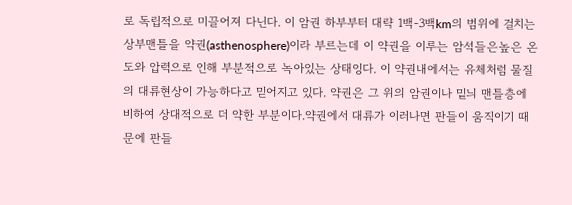로 독립적으로 미끌어져 다닌다. 이 암권 하부부터 대략 1백-3백km의 범위에 걸치는 상부맨틀을 약권(asthenosphere)이라 부르는데 이 약권을 이루는 암석들은높은 온도와 압력으로 인해 부분적으로 녹아있는 상태잉다. 이 약권내에서는 유체처럼 물질의 대류현상이 가능하다고 믿어지고 있다. 약권은 그 위의 암권이나 밑늬 맨틀층에 비하여 상대적으로 더 약한 부분이다.약권에서 대류가 이러나면 판들이 움직이기 때문에 판들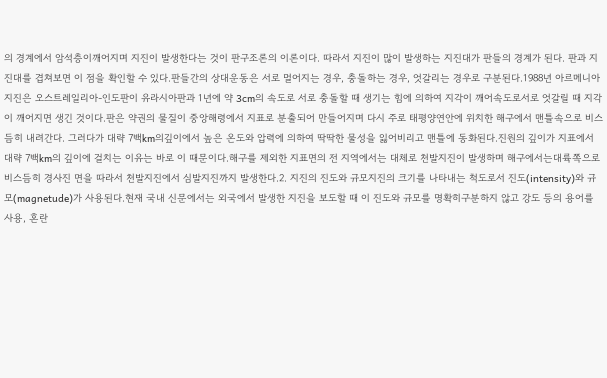의 경계에서 암석층이깨어지며 지진이 발생한다는 것이 판구조론의 이론이다. 따라서 지진이 많이 발생하는 지진대가 판들의 경계가 된다. 판과 지진대를 겹쳐보면 이 점을 확인할 수 있다.판들간의 상대운동은 서로 멀어지는 경우, 충돌하는 경우, 엇갈리는 경우로 구분된다.1988년 아르메니아 지진은 오스트레일리아-인도판이 유라시아판과 1년에 약 3cm의 속도로 서로 충돌할 때 생기는 힘에 의하여 지각이 깨어속도로서로 엇갈릴 때 지각이 깨어지면 생긴 것이다.판은 약권의 물질이 중앙해령에서 지표로 분출되어 만들어지며 다시 주로 태평양연안에 위치한 해구에서 맨틀속으로 비스듬히 내려간다. 그러다가 대략 7백km의깊이에서 높은 온도와 압력에 의하여 딱딱한 물성을 잃어비리고 맨틀에 동화된다.진원의 깊이가 지표에서 대략 7백km의 깊이에 걸치는 이유는 바로 이 때문이다.해구를 제외한 지표면의 전 지역에서는 대체로 천발지진이 발생하며 해구에서는대륙쪽으로 비스듬히 경사진 면을 따라서 천발지진에서 심발지진까지 발생한다.2. 지진의 진도와 규모지진의 크기를 나타내는 척도로서 진도(intensity)와 규모(magnetude)가 사용된다.현재 국내 신문에서는 외국에서 발생한 지진을 보도할 때 이 진도와 규모를 명확히구분하지 않고 강도 등의 용어를 사용, 혼란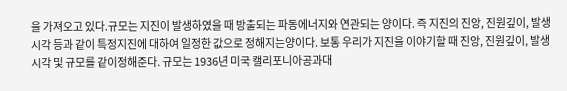을 가져오고 있다.규모는 지진이 발생하였을 때 방출되는 파동에너지와 연관되는 양이다. 즉 지진의 진앙, 진원깊이, 발생시각 등과 같이 특정지진에 대하여 일정한 값으로 정해지는양이다. 보통 우리가 지진을 이야기할 때 진앙, 진원깊이, 발생시각 및 규모를 같이정해준다. 규모는 1936년 미국 캘리포니아공과대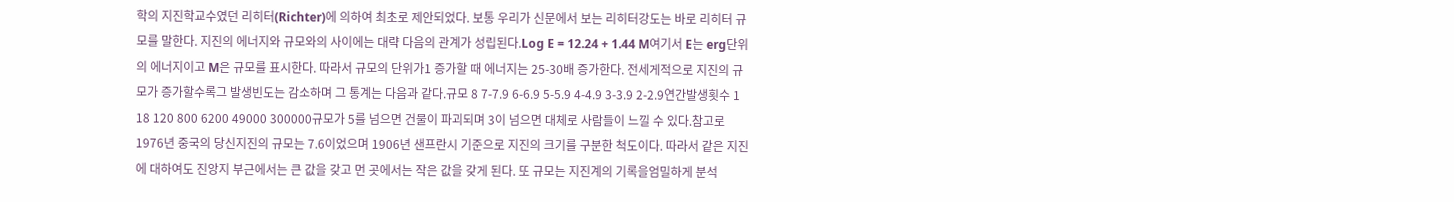학의 지진학교수였던 리히터(Richter)에 의하여 최초로 제안되었다. 보통 우리가 신문에서 보는 리히터강도는 바로 리히터 규모를 말한다. 지진의 에너지와 규모와의 사이에는 대략 다음의 관계가 성립된다.Log E = 12.24 + 1.44 M여기서 E는 erg단위의 에너지이고 M은 규모를 표시한다. 따라서 규모의 단위가1 증가할 때 에너지는 25-30배 증가한다. 전세게적으로 지진의 규모가 증가할수록그 발생빈도는 감소하며 그 통계는 다음과 같다.규모 8 7-7.9 6-6.9 5-5.9 4-4.9 3-3.9 2-2.9연간발생횟수 1 18 120 800 6200 49000 300000규모가 5를 넘으면 건물이 파괴되며 3이 넘으면 대체로 사람들이 느낄 수 있다.참고로 1976년 중국의 당신지진의 규모는 7.6이었으며 1906년 샌프란시 기준으로 지진의 크기를 구분한 척도이다. 따라서 같은 지진에 대하여도 진앙지 부근에서는 큰 값을 갖고 먼 곳에서는 작은 값을 갖게 된다. 또 규모는 지진계의 기록을엄밀하게 분석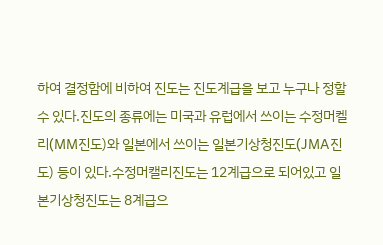하여 결정함에 비하여 진도는 진도계급을 보고 누구나 정할 수 있다.진도의 종류에는 미국과 유럽에서 쓰이는 수정머켈리(MM진도)와 일본에서 쓰이는 일본기상청진도(JMA진도) 등이 있다.수정머캘리진도는 12계급으로 되어있고 일본기상청진도는 8계급으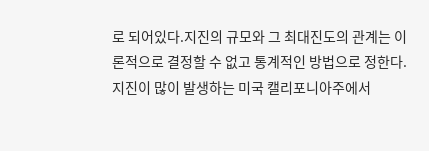로 되어있다.지진의 규모와 그 최대진도의 관계는 이론적으로 결정할 수 없고 통계적인 방법으로 정한다. 지진이 많이 발생하는 미국 캘리포니아주에서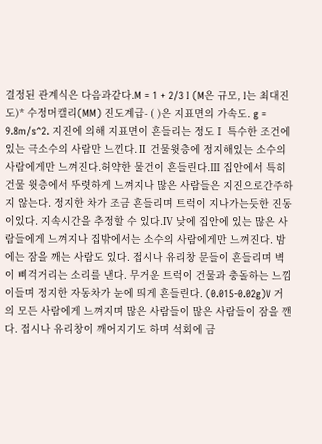결정된 관계식은 다음과같다.M = 1 + 2/3 I (M은 규모, I는 최대진도)* 수정머캘리(MM) 진도계급- ( )은 지표면의 가속도. g = 9.8m/s^2. 지진에 의해 지표면이 흔들리는 정도Ⅰ 특수한 조건에 있는 극소수의 사람만 느낀다.Ⅱ 건물윗층에 정지해있는 소수의 사람에게만 느껴진다.허약한 물건이 흔들린다.Ⅲ 집안에서 특히 건물 윗층에서 뚜렷하게 느껴지나 많은 사람들은 지진으로간주하지 않는다. 정지한 차가 조금 흔들리며 트럭이 지나가는듯한 진동이있다. 지속시간을 추정할 수 있다.Ⅳ 낮에 집안에 있는 많은 사람들에게 느껴지나 집밖에서는 소수의 사람에게만 느껴진다. 밤에는 잠을 깨는 사람도 있다. 접시나 유리창 문들이 흔들리며 벽이 삐걱거리는 소리를 낸다. 무거운 트럭이 건물과 충돌하는 느낌이들며 정지한 자동차가 눈에 띄게 흔들린다. (0.015-0.02g)Ⅴ 거의 모든 사람에게 느껴지며 많은 사람들이 많은 사람들이 잠을 깬다. 접시나 유리창이 깨어지기도 하며 석회에 금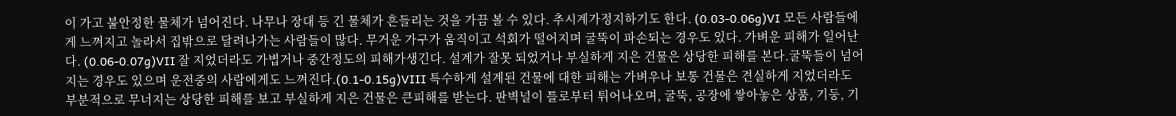이 가고 불안정한 물체가 넘어진다. 나무나 장대 등 긴 물체가 흔들리는 것을 가끔 볼 수 있다. 추시계가정지하기도 한다. (0.03-0.06g)Ⅵ 모든 사람들에게 느껴지고 놀라서 집밖으로 달려나가는 사람들이 많다. 무거운 가구가 움직이고 석회가 떨어지며 굴뚝이 파손되는 경우도 있다. 가벼운 피해가 일어난다. (0.06-0.07g)Ⅶ 잘 지었더라도 가볍거나 중간정도의 피해가생긴다. 설계가 잘못 되었거나 부실하게 지은 건물은 상당한 피해를 본다.굴뚝들이 넘어지는 경우도 있으며 운전중의 사람에게도 느껴진다.(0.1-0.15g)Ⅷ 특수하게 설계된 건물에 대한 피해는 가벼우나 보통 건물은 견실하게 지었더라도 부분적으로 무너지는 상당한 피해를 보고 부실하게 지은 건물은 큰피해를 받는다. 판벽널이 틀로부터 튀어나오며, 굴뚝, 공장에 쌓아놓은 상품, 기둥, 기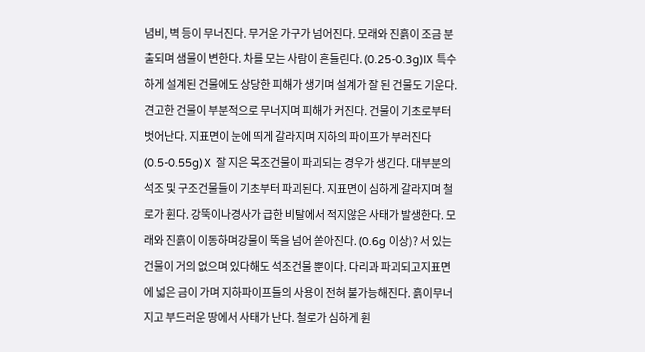념비, 벽 등이 무너진다. 무거운 가구가 넘어진다. 모래와 진흙이 조금 분출되며 샘물이 변한다. 차를 모는 사람이 흔들린다. (0.25-0.3g)Ⅸ 특수하게 설계된 건물에도 상당한 피해가 생기며 설계가 잘 된 건물도 기운다. 견고한 건물이 부분적으로 무너지며 피해가 커진다. 건물이 기초로부터 벗어난다. 지표면이 눈에 띄게 갈라지며 지하의 파이프가 부러진다(0.5-0.55g)Ⅹ 잘 지은 목조건물이 파괴되는 경우가 생긴다. 대부분의 석조 및 구조건물들이 기초부터 파괴된다. 지표면이 심하게 갈라지며 철로가 휜다. 강뚝이나경사가 급한 비탈에서 적지않은 사태가 발생한다. 모래와 진흙이 이동하며강물이 뚝을 넘어 쏟아진다. (0.6g 이상)? 서 있는 건물이 거의 없으며 있다해도 석조건물 뿐이다. 다리과 파괴되고지표면에 넓은 금이 가며 지하파이프들의 사용이 전혀 불가능해진다. 흙이무너지고 부드러운 땅에서 사태가 난다. 철로가 심하게 휜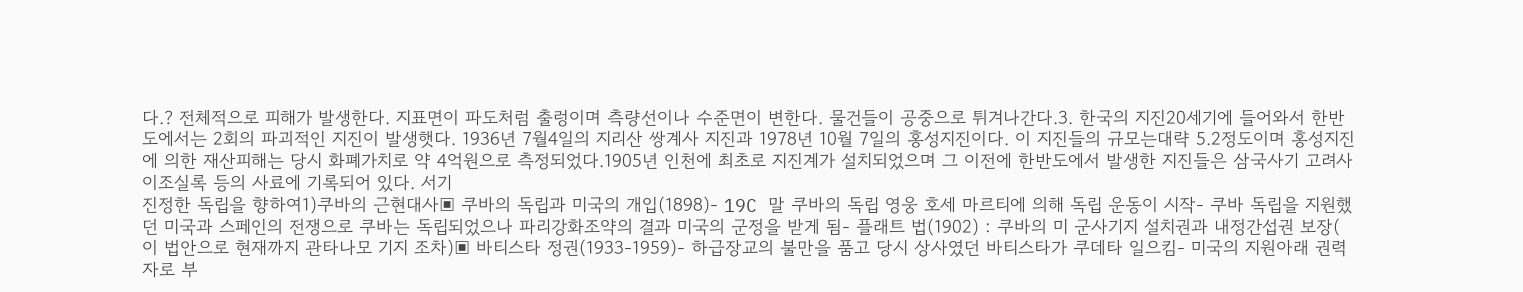다.? 전체적으로 피해가 발생한다. 지표면이 파도처럼 출렁이며 측량선이나 수준면이 변한다. 물건들이 공중으로 튀겨나간다.3. 한국의 지진20세기에 들어와서 한반도에서는 2회의 파괴적인 지진이 발생햇다. 1936년 7월4일의 지리산 쌍계사 지진과 1978년 10월 7일의 홍성지진이다. 이 지진들의 규모는대략 5.2정도이며 홍성지진에 의한 재산피해는 당시 화폐가치로 약 4억원으로 측정되었다.1905년 인천에 최초로 지진계가 설치되었으며 그 이전에 한반도에서 발생한 지진들은 삼국사기 고려사 이조실록 등의 사료에 기록되어 있다. 서기
진정한 독립을 향하여1)쿠바의 근현대사▣ 쿠바의 독립과 미국의 개입(1898)- 19C 말 쿠바의 독립 영웅 호세 마르티에 의해 독립 운동이 시작- 쿠바 독립을 지원했던 미국과 스페인의 전쟁으로 쿠바는 독립되었으나 파리강화조약의 결과 미국의 군정을 받게 됨- 플래트 법(1902) : 쿠바의 미 군사기지 설치권과 내정간섭권 보장( 이 법안으로 현재까지 관타나모 기지 조차)▣ 바티스타 정권(1933-1959)- 하급장교의 불만을 품고 당시 상사였던 바티스타가 쿠데타 일으킴- 미국의 지원아래 권력자로 부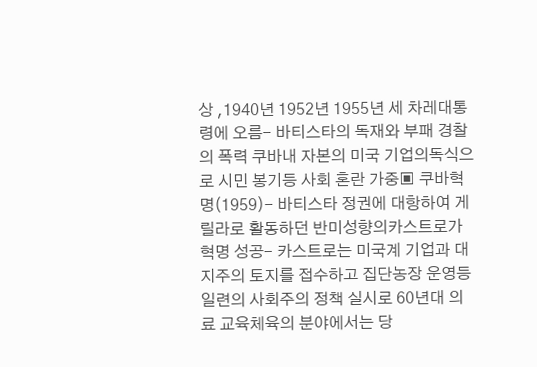상 ,1940년 1952년 1955년 세 차레대통령에 오름- 바티스타의 독재와 부패 경찰의 폭력 쿠바내 자본의 미국 기업의독식으로 시민 봉기등 사회 혼란 가중▣ 쿠바혁명(1959)- 바티스타 정권에 대항하여 게릴라로 활동하던 반미성향의카스트로가 혁명 성공- 카스트로는 미국계 기업과 대지주의 토지를 접수하고 집단농장 운영등 일련의 사회주의 정책 실시로 60년대 의료 교육체육의 분야에서는 당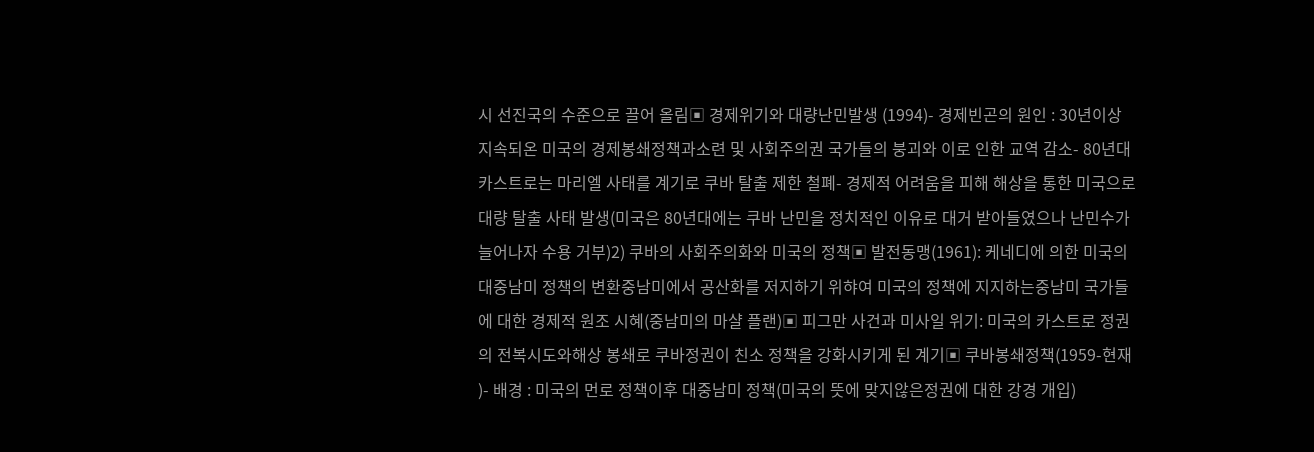시 선진국의 수준으로 끌어 올림▣ 경제위기와 대량난민발생 (1994)- 경제빈곤의 원인 : 30년이상 지속되온 미국의 경제봉쇄정책과소련 및 사회주의권 국가들의 붕괴와 이로 인한 교역 감소- 80년대 카스트로는 마리엘 사태를 계기로 쿠바 탈출 제한 철폐- 경제적 어려움을 피해 해상을 통한 미국으로 대량 탈출 사태 발생(미국은 80년대에는 쿠바 난민을 정치적인 이유로 대거 받아들였으나 난민수가 늘어나자 수용 거부)2) 쿠바의 사회주의화와 미국의 정책▣ 발전동맹(1961): 케네디에 의한 미국의 대중남미 정책의 변환중남미에서 공산화를 저지하기 위햐여 미국의 정책에 지지하는중남미 국가들에 대한 경제적 원조 시혜(중남미의 마샬 플랜)▣ 피그만 사건과 미사일 위기: 미국의 카스트로 정권의 전복시도와해상 봉쇄로 쿠바정권이 친소 정책을 강화시키게 된 계기▣ 쿠바봉쇄정책(1959-현재 )- 배경 : 미국의 먼로 정책이후 대중남미 정책(미국의 뜻에 맞지않은정권에 대한 강경 개입)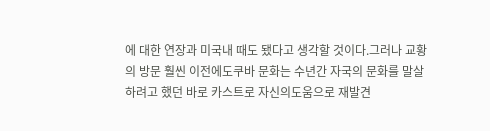에 대한 연장과 미국내 때도 됐다고 생각할 것이다.그러나 교황의 방문 훨씬 이전에도쿠바 문화는 수년간 자국의 문화를 말살하려고 했던 바로 카스트로 자신의도움으로 재발견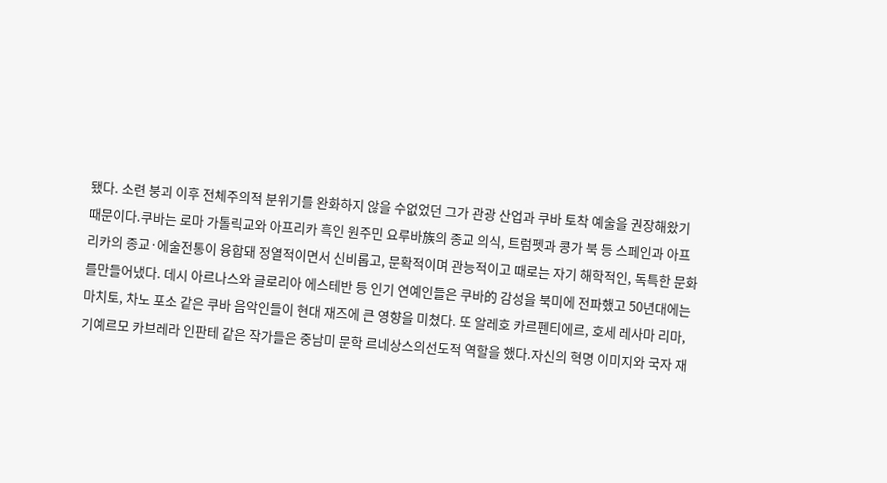됐다. 소련 붕괴 이후 전체주의적 분위기를 완화하지 않을 수없었던 그가 관광 산업과 쿠바 토착 예술을 권장해왔기 때문이다.쿠바는 로마 가톨릭교와 아프리카 흑인 원주민 요루바族의 종교 의식, 트럼펫과 콩가 북 등 스페인과 아프리카의 종교·에술전통이 융합돼 정열적이면서 신비롭고, 문확적이며 관능적이고 때로는 자기 해학적인, 독특한 문화를만들어냈다. 데시 아르나스와 글로리아 에스테반 등 인기 연예인들은 쿠바的 감성을 북미에 전파했고 50년대에는 마치토, 차노 포소 같은 쿠바 음악인들이 현대 재즈에 큰 영향을 미쳤다. 또 알레호 카르펜티에르, 호세 레사마 리마, 기예르모 카브레라 인판테 같은 작가들은 중남미 문학 르네상스의선도적 역할을 했다.자신의 혁명 이미지와 국자 재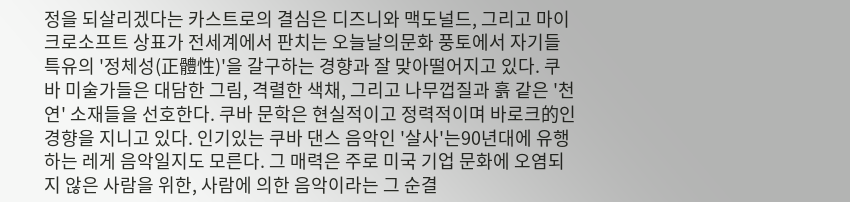정을 되살리겠다는 카스트로의 결심은 디즈니와 맥도널드, 그리고 마이크로소프트 상표가 전세계에서 판치는 오늘날의문화 풍토에서 자기들 특유의 '정체성(正體性)'을 갈구하는 경향과 잘 맞아떨어지고 있다. 쿠바 미술가들은 대담한 그림, 격렬한 색채, 그리고 나무껍질과 흙 같은 '천연' 소재들을 선호한다. 쿠바 문학은 현실적이고 정력적이며 바로크的인 경향을 지니고 있다. 인기있는 쿠바 댄스 음악인 '살사'는90년대에 유행하는 레게 음악일지도 모른다. 그 매력은 주로 미국 기업 문화에 오염되지 않은 사람을 위한, 사람에 의한 음악이라는 그 순결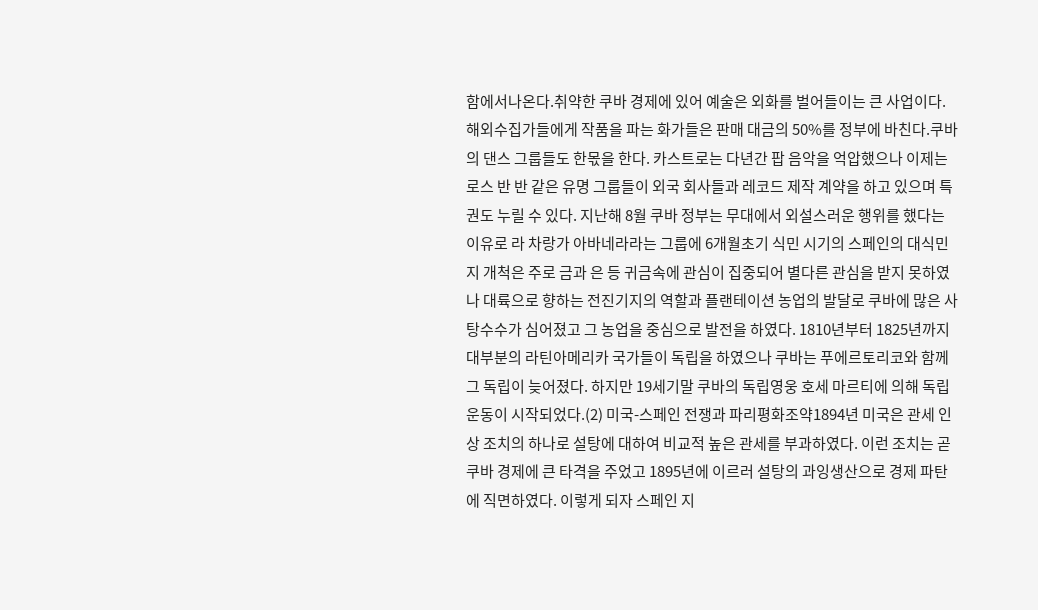함에서나온다.취약한 쿠바 경제에 있어 예술은 외화를 벌어들이는 큰 사업이다. 해외수집가들에게 작품을 파는 화가들은 판매 대금의 50%를 정부에 바친다.쿠바의 댄스 그룹들도 한몫을 한다. 카스트로는 다년간 팝 음악을 억압했으나 이제는 로스 반 반 같은 유명 그룹들이 외국 회사들과 레코드 제작 계약을 하고 있으며 특권도 누릴 수 있다. 지난해 8월 쿠바 정부는 무대에서 외설스러운 행위를 했다는 이유로 라 차랑가 아바네라라는 그룹에 6개월초기 식민 시기의 스페인의 대식민지 개척은 주로 금과 은 등 귀금속에 관심이 집중되어 별다른 관심을 받지 못하였나 대륙으로 향하는 전진기지의 역할과 플랜테이션 농업의 발달로 쿠바에 많은 사탕수수가 심어졌고 그 농업을 중심으로 발전을 하였다. 1810년부터 1825년까지 대부분의 라틴아메리카 국가들이 독립을 하였으나 쿠바는 푸에르토리코와 함께 그 독립이 늦어졌다. 하지만 19세기말 쿠바의 독립영웅 호세 마르티에 의해 독립운동이 시작되었다.(2) 미국-스페인 전쟁과 파리평화조약1894년 미국은 관세 인상 조치의 하나로 설탕에 대하여 비교적 높은 관세를 부과하였다. 이런 조치는 곧 쿠바 경제에 큰 타격을 주었고 1895년에 이르러 설탕의 과잉생산으로 경제 파탄에 직면하였다. 이렇게 되자 스페인 지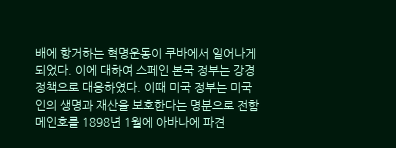배에 항거하는 혁명운동이 쿠바에서 일어나게 되었다. 이에 대하여 스페인 본국 정부는 강경 정책으로 대응하였다. 이때 미국 정부는 미국인의 생명과 재산을 보호한다는 명분으로 전함 메인호를 1898년 1월에 아바나에 파견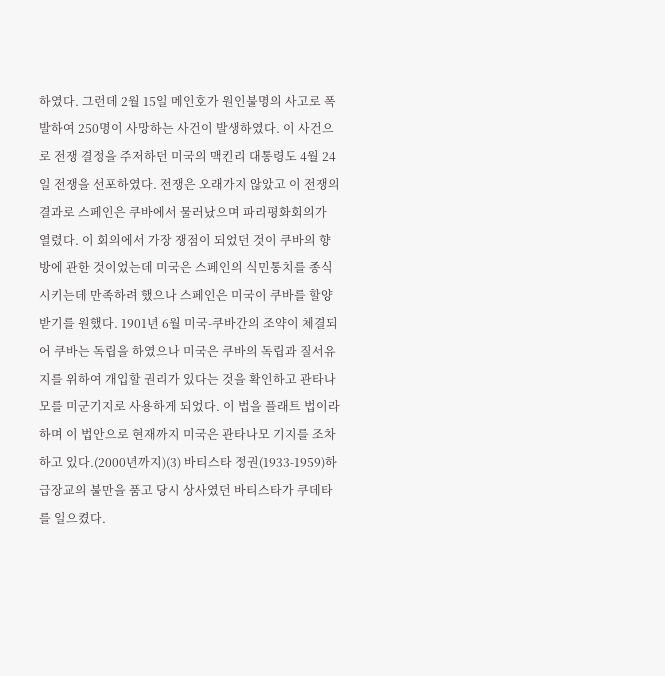하였다. 그런데 2월 15일 메인호가 원인불명의 사고로 폭발하여 250명이 사망하는 사건이 발생하였다. 이 사건으로 전쟁 결정을 주저하던 미국의 맥킨리 대통령도 4월 24일 전쟁을 선포하였다. 전쟁은 오래가지 않았고 이 전쟁의 결과로 스페인은 쿠바에서 물러났으며 파리평화회의가 열렸다. 이 회의에서 가장 쟁점이 되었던 것이 쿠바의 향방에 관한 것이었는데 미국은 스페인의 식민통치를 종식시키는데 만족하려 했으나 스페인은 미국이 쿠바를 할양 받기를 원했다. 1901년 6월 미국-쿠바간의 조약이 체결되어 쿠바는 독립을 하였으나 미국은 쿠바의 독립과 질서유지를 위하여 개입할 권리가 있다는 것을 확인하고 관타나모를 미군기지로 사용하게 되었다. 이 법을 플래트 법이라 하며 이 법안으로 현재까지 미국은 관타나모 기지를 조차하고 있다.(2000년까지)(3) 바티스타 정권(1933-1959)하급장교의 불만을 품고 당시 상사였던 바티스타가 쿠데타를 일으켰다.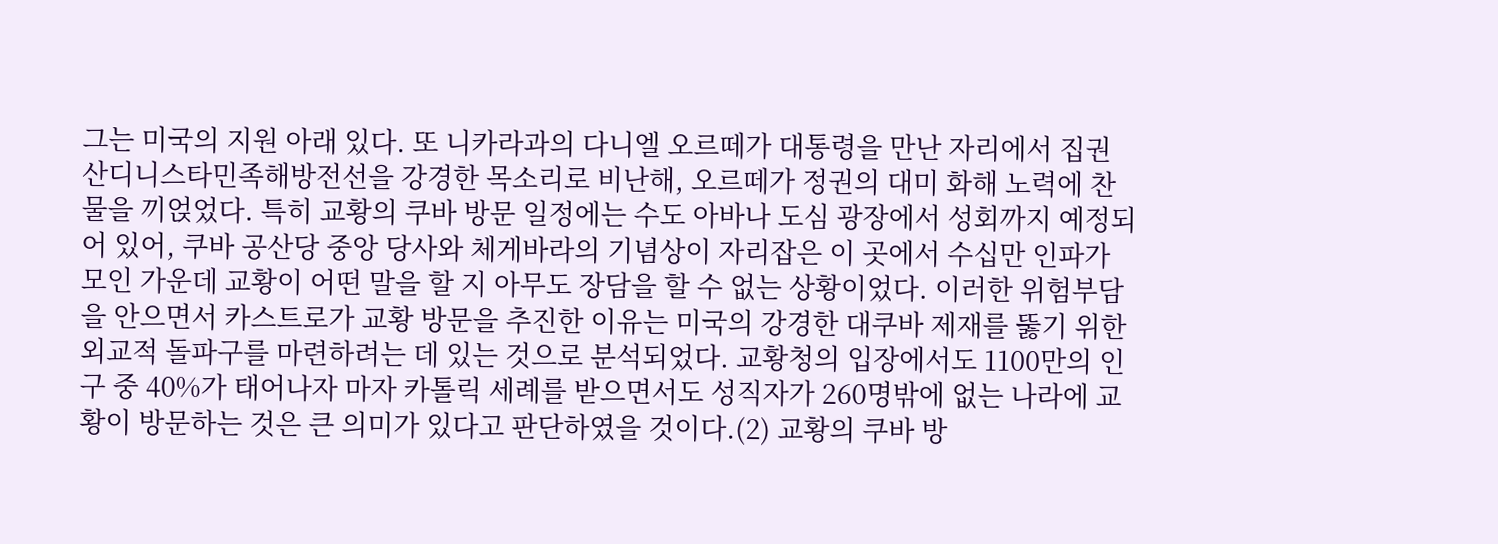그는 미국의 지원 아래 있다. 또 니카라과의 다니엘 오르떼가 대통령을 만난 자리에서 집권 산디니스타민족해방전선을 강경한 목소리로 비난해, 오르떼가 정권의 대미 화해 노력에 찬물을 끼얹었다. 특히 교황의 쿠바 방문 일정에는 수도 아바나 도심 광장에서 성회까지 예정되어 있어, 쿠바 공산당 중앙 당사와 체게바라의 기념상이 자리잡은 이 곳에서 수십만 인파가 모인 가운데 교황이 어떤 말을 할 지 아무도 장담을 할 수 없는 상황이었다. 이러한 위험부담을 안으면서 카스트로가 교황 방문을 추진한 이유는 미국의 강경한 대쿠바 제재를 뚫기 위한 외교적 돌파구를 마련하려는 데 있는 것으로 분석되었다. 교황청의 입장에서도 1100만의 인구 중 40%가 태어나자 마자 카톨릭 세례를 받으면서도 성직자가 260명밖에 없는 나라에 교황이 방문하는 것은 큰 의미가 있다고 판단하였을 것이다.(2) 교황의 쿠바 방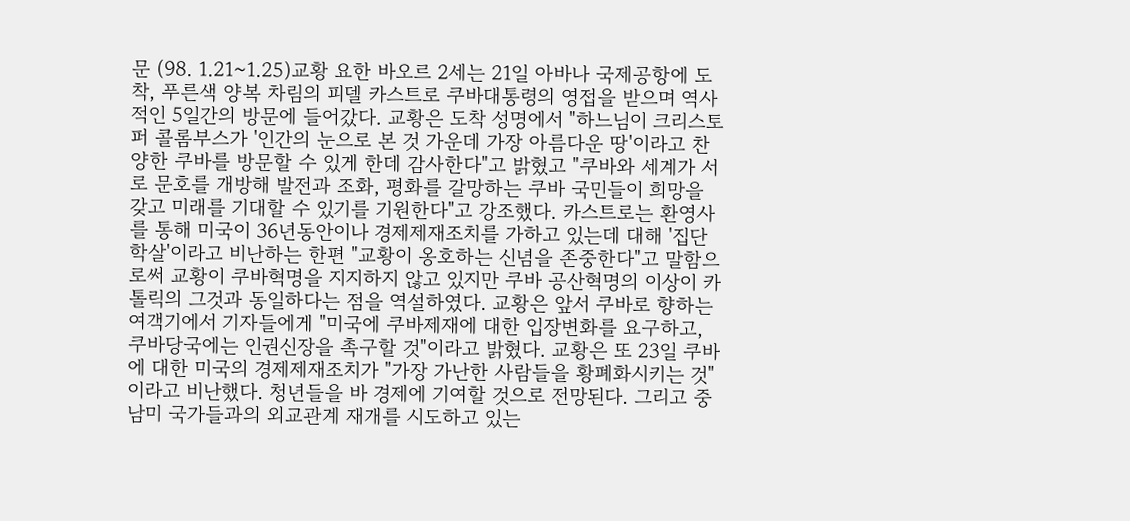문 (98. 1.21~1.25)교황 요한 바오르 2세는 21일 아바나 국제공항에 도착, 푸른색 양복 차림의 피델 카스트로 쿠바대통령의 영접을 받으며 역사적인 5일간의 방문에 들어갔다. 교황은 도착 성명에서 "하느님이 크리스토퍼 콜롬부스가 '인간의 눈으로 본 것 가운데 가장 아름다운 땅'이라고 찬양한 쿠바를 방문할 수 있게 한데 감사한다"고 밝혔고 "쿠바와 세계가 서로 문호를 개방해 발전과 조화, 평화를 갈망하는 쿠바 국민들이 희망을 갖고 미래를 기대할 수 있기를 기원한다"고 강조했다. 카스트로는 환영사를 통해 미국이 36년동안이나 경제제재조치를 가하고 있는데 대해 '집단학살'이라고 비난하는 한편 "교황이 옹호하는 신념을 존중한다"고 말함으로써 교황이 쿠바혁명을 지지하지 않고 있지만 쿠바 공산혁명의 이상이 카톨릭의 그것과 동일하다는 점을 역설하였다. 교황은 앞서 쿠바로 향하는 여객기에서 기자들에게 "미국에 쿠바제재에 대한 입장변화를 요구하고, 쿠바당국에는 인권신장을 촉구할 것"이라고 밝혔다. 교황은 또 23일 쿠바에 대한 미국의 경제제재조치가 "가장 가난한 사람들을 황폐화시키는 것"이라고 비난했다. 청년들을 바 경제에 기여할 것으로 전망된다. 그리고 중남미 국가들과의 외교관계 재개를 시도하고 있는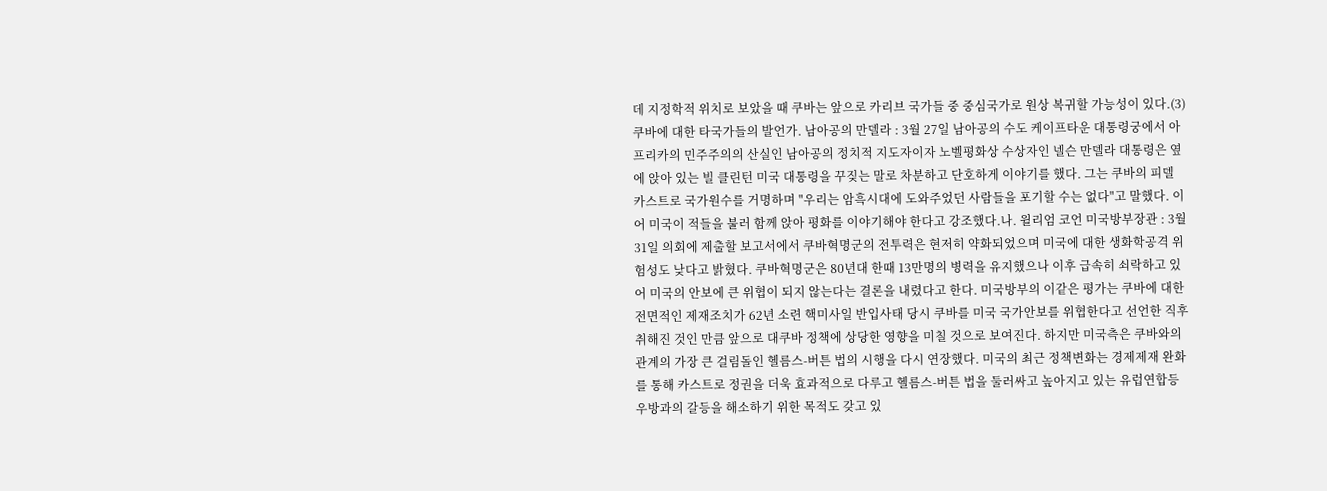데 지정학적 위치로 보았을 때 쿠바는 앞으로 카리브 국가들 중 중심국가로 원상 복귀할 가능성이 있다.(3) 쿠바에 대한 타국가들의 발언가. 남아공의 만델라 : 3월 27일 남아공의 수도 케이프타운 대통령궁에서 아프리카의 민주주의의 산실인 남아공의 정치적 지도자이자 노벨평화상 수상자인 넬슨 만델라 대통령은 옆에 앉아 있는 빌 클린턴 미국 대통령을 꾸짖는 말로 차분하고 단호하게 이야기를 했다. 그는 쿠바의 피델 카스트로 국가원수를 거명하며 "우리는 암흑시대에 도와주었던 사람들을 포기할 수는 없다"고 말했다. 이어 미국이 적들을 불러 함께 앉아 평화를 이야기해야 한다고 강조했다.나. 윌리엄 코언 미국방부장관 : 3월 31일 의회에 제출할 보고서에서 쿠바혁명군의 전투력은 현저히 약화되었으며 미국에 대한 생화학공격 위험성도 낮다고 밝혔다. 쿠바혁명군은 80년대 한때 13만명의 병력을 유지했으나 이후 급속히 쇠락하고 있어 미국의 안보에 큰 위협이 되지 않는다는 결론을 내렸다고 한다. 미국방부의 이같은 평가는 쿠바에 대한 전면적인 제재조치가 62년 소련 핵미사일 반입사태 당시 쿠바를 미국 국가안보를 위협한다고 선언한 직후 취해진 것인 만큼 앞으로 대쿠바 정책에 상당한 영향을 미칠 것으로 보여진다. 하지만 미국측은 쿠바와의 관계의 가장 큰 걸림돌인 헬름스-버튼 법의 시행을 다시 연장했다. 미국의 최근 정책변화는 경제제재 완화를 통해 카스트로 정권을 더욱 효과적으로 다루고 헬름스-버튼 법을 둘러싸고 높아지고 있는 유럽연합등 우방과의 갈등을 해소하기 위한 목적도 갖고 있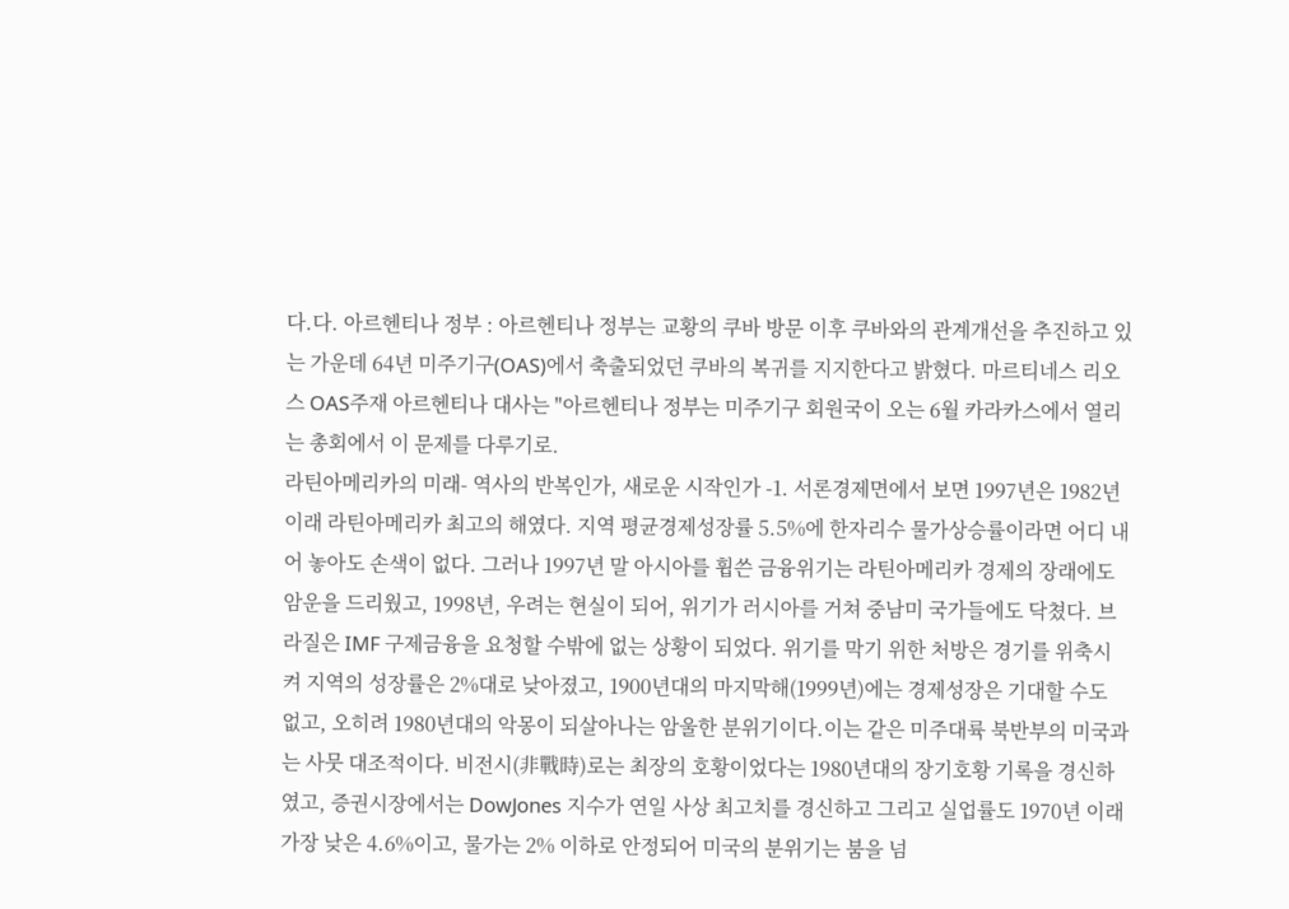다.다. 아르헨티나 정부 : 아르헨티나 정부는 교황의 쿠바 방문 이후 쿠바와의 관계개선을 추진하고 있는 가운데 64년 미주기구(OAS)에서 축출되었던 쿠바의 복귀를 지지한다고 밝혔다. 마르티네스 리오스 OAS주재 아르헨티나 대사는 "아르헨티나 정부는 미주기구 회원국이 오는 6월 카라카스에서 열리는 총회에서 이 문제를 다루기로.
라틴아메리카의 미래- 역사의 반복인가, 새로운 시작인가 -1. 서론경제면에서 보면 1997년은 1982년 이래 라틴아메리카 최고의 해였다. 지역 평균경제성장률 5.5%에 한자리수 물가상승률이라면 어디 내어 놓아도 손색이 없다. 그러나 1997년 말 아시아를 휩쓴 금융위기는 라틴아메리카 경제의 장래에도 암운을 드리웠고, 1998년, 우려는 현실이 되어, 위기가 러시아를 거쳐 중남미 국가들에도 닥쳤다. 브라질은 IMF 구제금융을 요청할 수밖에 없는 상황이 되었다. 위기를 막기 위한 처방은 경기를 위축시켜 지역의 성장률은 2%대로 낮아졌고, 1900년대의 마지막해(1999년)에는 경제성장은 기대할 수도 없고, 오히려 1980년대의 악몽이 되살아나는 암울한 분위기이다.이는 같은 미주대륙 북반부의 미국과는 사뭇 대조적이다. 비전시(非戰時)로는 최장의 호황이었다는 1980년대의 장기호황 기록을 경신하였고, 증권시장에서는 DowJones 지수가 연일 사상 최고치를 경신하고 그리고 실업률도 1970년 이래 가장 낮은 4.6%이고, 물가는 2% 이하로 안정되어 미국의 분위기는 붐을 넘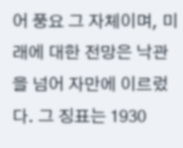어 풍요 그 자체이며, 미래에 대한 전망은 낙관을 넘어 자만에 이르렀다. 그 징표는 1930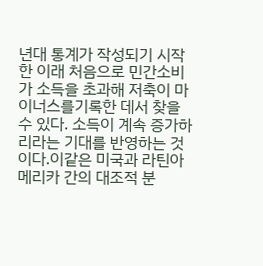년대 통계가 작성되기 시작한 이래 처음으로 민간소비가 소득을 초과해 저축이 마이너스를기록한 데서 찾을 수 있다. 소득이 계속 증가하리라는 기대를 반영하는 것이다.이같은 미국과 라틴아메리카 간의 대조적 분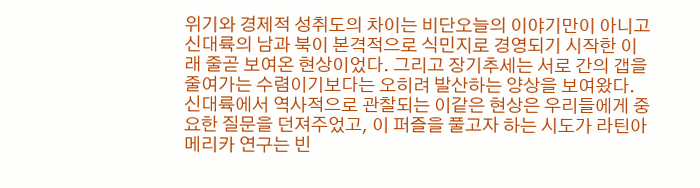위기와 경제적 성취도의 차이는 비단오늘의 이야기만이 아니고 신대륙의 남과 북이 본격적으로 식민지로 경영되기 시작한 이래 줄곧 보여온 현상이었다. 그리고 장기추세는 서로 간의 갭을 줄여가는 수렴이기보다는 오히려 발산하는 양상을 보여왔다.신대륙에서 역사적으로 관찰되는 이같은 현상은 우리들에게 중요한 질문을 던져주었고, 이 퍼즐을 풀고자 하는 시도가 라틴아메리카 연구는 빈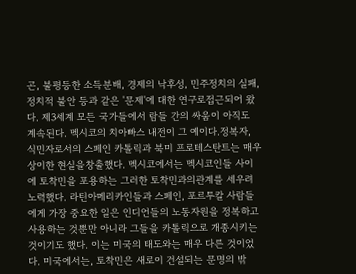곤, 불평등한 소득분배, 경제의 낙후성, 민주정치의 실패, 정치적 불안 등과 같은 '문제'에 대한 연구로접근되어 왔다. 제3세계 모든 국가들에서 람들 간의 싸움이 아직도 계속된다. 멕시코의 치아빠스 내전이 그 예이다.정복자, 식민자로서의 스페인 카톨릭과 북미 프로테스탄트는 매우 상이한 현실을창출했다. 멕시코에서는 멕시코인들 사이에 토착민을 포용하는 그러한 토착민과의관계를 세우려 노력했다. 라틴아메리카인들과 스페인, 포르투칼 사람들에게 가장 중요한 일은 인디언들의 노동자원을 정복하고 사용하는 것뿐만 아니라 그들을 카톨릭으로 개종시키는 것이기도 했다. 이는 미국의 태도와는 매우 다른 것이었다. 미국에서는, 토착민은 새로이 건설되는 문명의 밖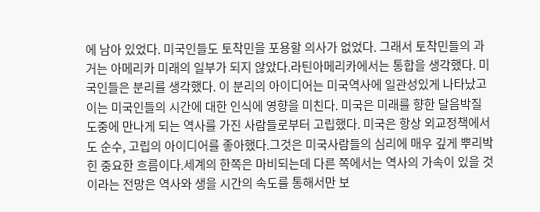에 남아 있었다. 미국인들도 토착민을 포용할 의사가 없었다. 그래서 토착민들의 과거는 아메리카 미래의 일부가 되지 않았다.라틴아메리카에서는 통합을 생각했다. 미국인들은 분리를 생각했다. 이 분리의 아이디어는 미국역사에 일관성있게 나타났고 이는 미국인들의 시간에 대한 인식에 영향을 미친다. 미국은 미래를 향한 달음박질 도중에 만나게 되는 역사를 가진 사람들로부터 고립했다. 미국은 항상 외교정책에서도 순수, 고립의 아이디어를 좋아했다.그것은 미국사람들의 심리에 매우 깊게 뿌리박힌 중요한 흐름이다.세계의 한쪽은 마비되는데 다른 쪽에서는 역사의 가속이 있을 것이라는 전망은 역사와 생을 시간의 속도를 통해서만 보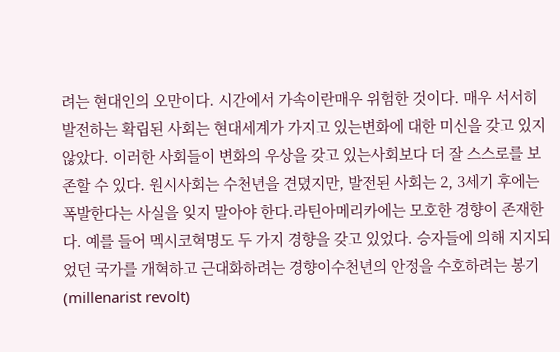려는 현대인의 오만이다. 시간에서 가속이란매우 위험한 것이다. 매우 서서히 발전하는 확립된 사회는 현대세계가 가지고 있는변화에 대한 미신을 갖고 있지 않았다. 이러한 사회들이 변화의 우상을 갖고 있는사회보다 더 잘 스스로를 보존할 수 있다. 원시사회는 수천년을 견뎠지만, 발전된 사회는 2, 3세기 후에는 폭발한다는 사실을 잊지 말아야 한다.라틴아메리카에는 모호한 경향이 존재한다. 예를 들어 멕시코혁명도 두 가지 경향을 갖고 있었다. 승자들에 의해 지지되었던 국가를 개혁하고 근대화하려는 경향이수천년의 안정을 수호하려는 봉기(millenarist revolt)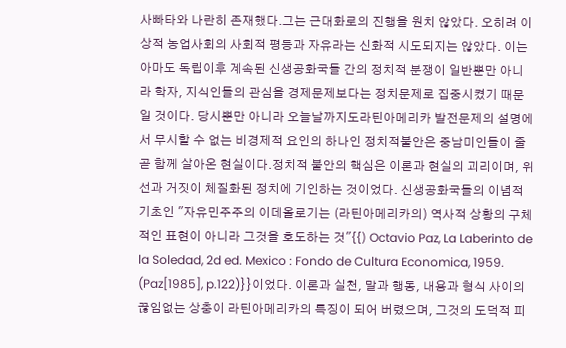사빠타와 나란히 존재했다.그는 근대화로의 진행을 원치 않았다. 오히려 이상적 농업사회의 사회적 평등과 자유라는 신화적 시도되지는 않았다. 이는 아마도 독립이후 계속된 신생공화국들 간의 정치적 분쟁이 일반뿐만 아니라 학자, 지식인들의 관심을 경제문제보다는 정치문제로 집중시켰기 때문일 것이다. 당시뿐만 아니라 오늘날까지도라틴아메리카 발전문제의 설명에서 무시할 수 없는 비경제적 요인의 하나인 정치적불안은 중남미인들이 줄곧 함께 살아온 현실이다.정치적 불안의 핵심은 이론과 현실의 괴리이며, 위선과 거짓이 체질화된 정치에 기인하는 것이었다. 신생공화국들의 이념적 기초인 "자유민주주의 이데올로기는 (라틴아메리카의) 역사적 상황의 구체적인 표현이 아니라 그것을 호도하는 것"{{) Octavio Paz, La Laberinto de la Soledad, 2d ed. Mexico : Fondo de Cultura Economica, 1959. (Paz[1985], p.122)}}이었다. 이론과 실천, 말과 행동, 내용과 형식 사이의 끊임없는 상충이 라틴아메리카의 특징이 되어 버렸으며, 그것의 도덕적 피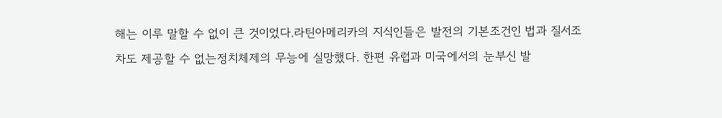해는 이루 말할 수 없이 큰 것이었다.라틴아메리카의 지식인들은 발전의 기본조건인 법과 질서조차도 제공할 수 없는정치체제의 무능에 실망했다. 한편 유럽과 미국에서의 눈부신 발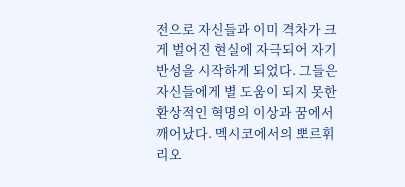전으로 자신들과 이미 격차가 크게 벌어진 현실에 자극되어 자기반성을 시작하게 되었다. 그들은 자신들에게 별 도움이 되지 못한 환상적인 혁명의 이상과 꿈에서 깨어났다. 멕시코에서의 뽀르휘리오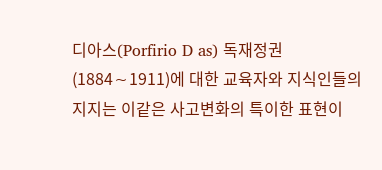디아스(Porfirio D as) 독재정권(1884∼1911)에 대한 교육자와 지식인들의 지지는 이같은 사고변화의 특이한 표현이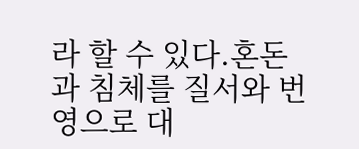라 할 수 있다.혼돈과 침체를 질서와 번영으로 대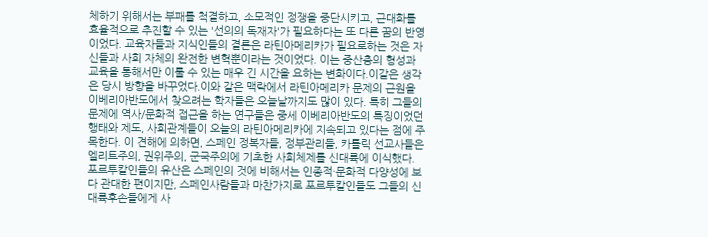체하기 위해서는 부패를 척결하고, 소모적인 정쟁을 중단시키고, 근대화를 효율적으로 추진할 수 있는 '선의의 독재자'가 필요하다는 또 다른 꿈의 반영이었다. 교육자들과 지식인들의 결론은 라틴아메리카가 필요로하는 것은 자신들과 사회 자체의 완전한 변혁뿐이라는 것이었다. 이는 중산층의 형성과 교육을 통해서만 이룰 수 있는 매우 긴 시간을 요하는 변화이다.이같은 생각은 당시 방향을 바꾸었다.이와 같은 맥락에서 라틴아메리카 문제의 근원을 이베리아반도에서 찾으려는 학자들은 오늘날까지도 많이 있다. 특히 그들의 문제에 역사/문화적 접근을 하는 연구들은 중세 이베리아반도의 특징이었던 행태와 제도, 사회관계들이 오늘의 라틴아메리카에 지속되고 있다는 점에 주목한다. 이 견해에 의하면, 스페인 정복자들, 정부관리들, 카톨릭 선교사들은 엘리트주의, 권위주의, 군국주의에 기초한 사회체제를 신대륙에 이식했다. 포르투칼인들의 유산은 스페인의 것에 비해서는 인종적·문화적 다양성에 보다 관대한 편이지만, 스페인사람들과 마찬가지로 포르투칼인들도 그들의 신대륙후손들에게 사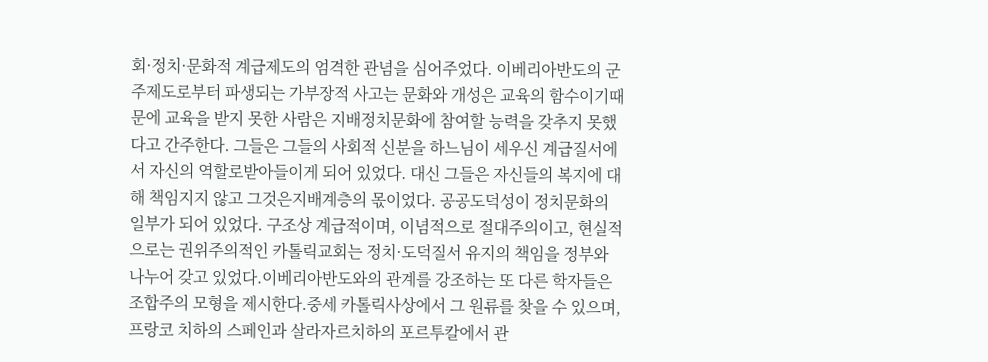회·정치·문화적 계급제도의 엄격한 관념을 심어주었다. 이베리아반도의 군주제도로부터 파생되는 가부장적 사고는 문화와 개성은 교육의 함수이기때문에 교육을 받지 못한 사람은 지배정치문화에 참여할 능력을 갖추지 못했다고 간주한다. 그들은 그들의 사회적 신분을 하느님이 세우신 계급질서에서 자신의 역할로받아들이게 되어 있었다. 대신 그들은 자신들의 복지에 대해 책임지지 않고 그것은지배계층의 몫이었다. 공공도덕성이 정치문화의 일부가 되어 있었다. 구조상 계급적이며, 이념적으로 절대주의이고, 현실적으로는 권위주의적인 카톨릭교회는 정치·도덕질서 유지의 책임을 정부와 나누어 갖고 있었다.이베리아반도와의 관계를 강조하는 또 다른 학자들은 조합주의 모형을 제시한다.중세 카톨릭사상에서 그 원류를 찾을 수 있으며, 프랑코 치하의 스페인과 살라자르치하의 포르투칼에서 관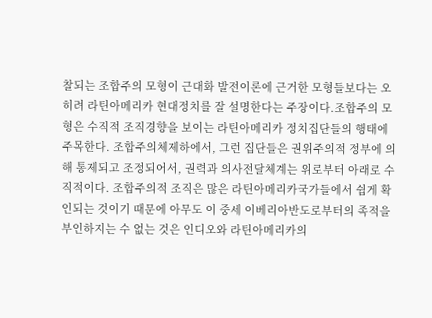찰되는 조합주의 모형이 근대화 발전이론에 근거한 모형들보다는 오히려 라틴아메리카 현대정치를 잘 설명한다는 주장이다.조합주의 모형은 수직적 조직경향을 보이는 라틴아메리카 정치집단들의 행태에 주목한다. 조합주의체제하에서, 그런 집단들은 권위주의적 정부에 의해 통제되고 조정되어서, 권력과 의사전달체계는 위로부터 아래로 수직적이다. 조합주의적 조직은 많은 라틴아메리카국가들에서 쉽게 확인되는 것이기 때문에 아무도 이 중세 이베리아반도로부터의 족적을 부인하지는 수 없는 것은 인디오와 라틴아메리카의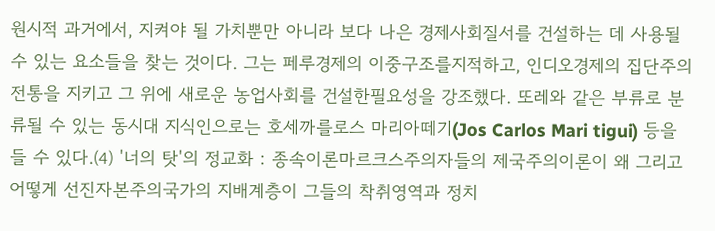원시적 과거에서, 지켜야 될 가치뿐만 아니라 보다 나은 경제사회질서를 건설하는 데 사용될 수 있는 요소들을 찾는 것이다. 그는 페루경제의 이중구조를지적하고, 인디오경제의 집단주의전통을 지키고 그 위에 새로운 농업사회를 건설한필요성을 강조했다. 또레와 같은 부류로 분류될 수 있는 동시대 지식인으로는 호세까를로스 마리아떼기(Jos Carlos Mari tigui) 등을 들 수 있다.⑷ '너의 탓'의 정교화 : 종속이론마르크스주의자들의 제국주의이론이 왜 그리고 어떻게 선진자본주의국가의 지배계층이 그들의 착취영역과 정치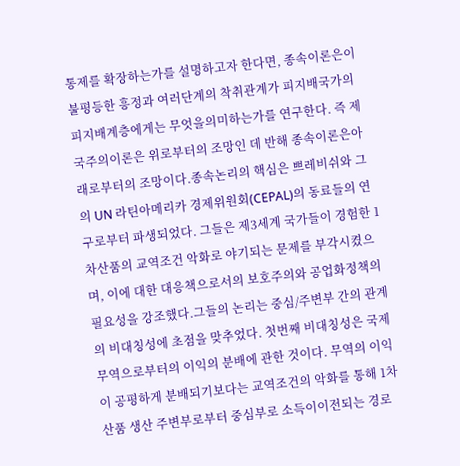통제를 확장하는가를 설명하고자 한다면, 종속이론은이 불평등한 흥정과 여러단계의 착취관계가 피지배국가의 피지배계층에게는 무엇을의미하는가를 연구한다. 즉 제국주의이론은 위로부터의 조망인 데 반해 종속이론은아래로부터의 조망이다.종속논리의 핵심은 쁘레비쉬와 그의 UN 라틴아메리카 경제위원회(CEPAL)의 동료들의 연구로부터 파생되었다. 그들은 제3세계 국가들이 경험한 1차산품의 교역조건 악화로 야기되는 문제를 부각시켰으며, 이에 대한 대응책으로서의 보호주의와 공업화정책의 필요성을 강조했다.그들의 논리는 중심/주변부 간의 관계의 비대칭성에 초점을 맞추었다. 첫번째 비대칭성은 국제무역으로부터의 이익의 분배에 관한 것이다. 무역의 이익이 공평하게 분배되기보다는 교역조건의 악화를 통해 1차산품 생산 주변부로부터 중심부로 소득이이전되는 경로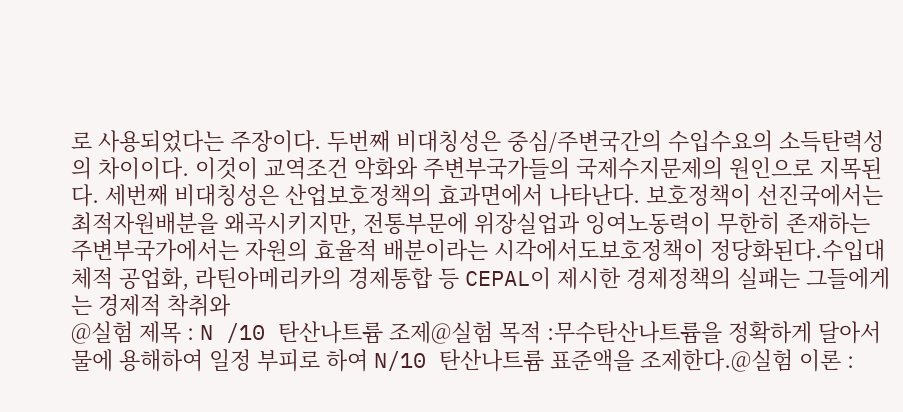로 사용되었다는 주장이다. 두번째 비대칭성은 중심/주변국간의 수입수요의 소득탄력성의 차이이다. 이것이 교역조건 악화와 주변부국가들의 국제수지문제의 원인으로 지목된다. 세번째 비대칭성은 산업보호정책의 효과면에서 나타난다. 보호정책이 선진국에서는 최적자원배분을 왜곡시키지만, 전통부문에 위장실업과 잉여노동력이 무한히 존재하는 주변부국가에서는 자원의 효율적 배분이라는 시각에서도보호정책이 정당화된다.수입대체적 공업화, 라틴아메리카의 경제통합 등 CEPAL이 제시한 경제정책의 실패는 그들에게는 경제적 착취와
@실험 제목 : N /10 탄산나트륨 조제@실험 목적 :무수탄산나트륨을 정확하게 달아서 물에 용해하여 일정 부피로 하여 N/10 탄산나트륨 표준액을 조제한다.@실험 이론 :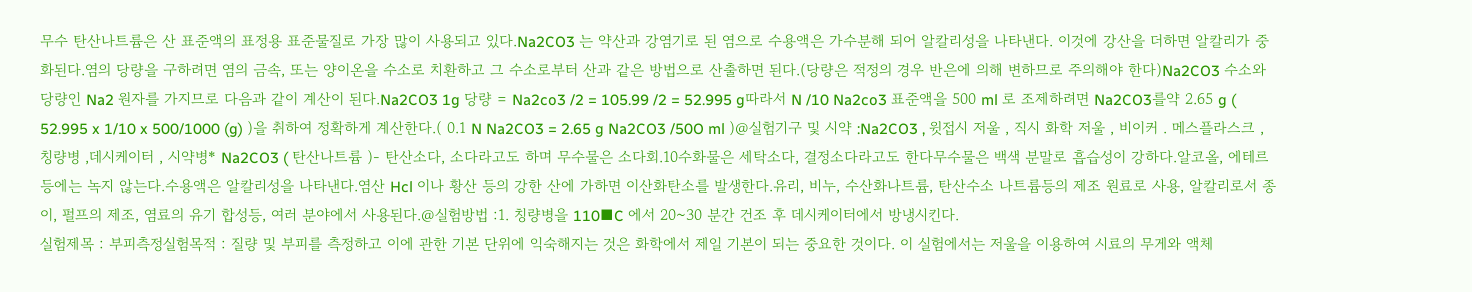무수 탄산나트륨은 산 표준액의 표정용 표준물질로 가장 많이 사용되고 있다.Na2CO3 는 약산과 강염기로 된 염으로 수용액은 가수분해 되어 알칼리성을 나타낸다. 이것에 강산을 더하면 알칼리가 중화된다.염의 당량을 구하려면 염의 금속, 또는 양이온을 수소로 치환하고 그 수소로부터 산과 같은 방법으로 산출하면 된다.(당량은 적정의 경우 반은에 의해 변하므로 주의해야 한다)Na2CO3 수소와 당량인 Na2 원자를 가지므로 다음과 같이 계산이 된다.Na2CO3 1g 당량 = Na2co3 /2 = 105.99 /2 = 52.995 g따라서 N /10 Na2co3 표준액을 500 ml 로 조제하려면 Na2CO3를약 2.65 g ( 52.995 x 1/10 x 500/1000 (g) )을 취하여 정확하게 계산한다.( 0.1 N Na2CO3 = 2.65 g Na2CO3 /50O ml )@실험기구 및 시약 :Na2CO3 , 윗접시 저울 , 직시 화학 저울 , 비이커 . 메스플라스크 ,칭량병 ,데시케이터 , 시약병* Na2CO3 ( 탄산나트륨 )- 탄산소다, 소다라고도 하며 무수물은 소다회.10수화물은 세탁소다, 결정소다라고도 한다무수물은 백색 분말로 흡습성이 강하다.알코올, 에테르 등에는 녹지 않는다.수용액은 알칼리성을 나타낸다.염산 Hcl 이나 황산 등의 강한 산에 가하면 이산화탄소를 발생한다.유리, 비누, 수산화나트륨, 탄산수소 나트륨등의 제조 원료로 사용, 알칼리로서 종이, 펄프의 제조, 염료의 유기 합성등, 여러 분야에서 사용된다.@실험방법 :1. 칭량병을 110■C 에서 20~30 분간 건조 후 데시케이터에서 방냉시킨다.
실험제목 : 부피측정실험목적 : 질량 및 부피를 측정하고 이에 관한 기본 단위에 익숙해지는 것은 화학에서 제일 기본이 되는 중요한 것이다. 이 실험에서는 저울을 이용하여 시료의 무게와 액체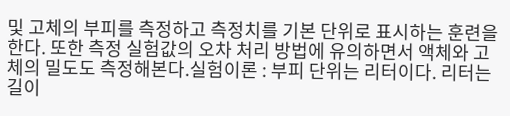및 고체의 부피를 측정하고 측정치를 기본 단위로 표시하는 훈련을 한다. 또한 측정 실험값의 오차 처리 방법에 유의하면서 액체와 고체의 밀도도 측정해본다.실험이론 : 부피 단위는 리터이다. 리터는 길이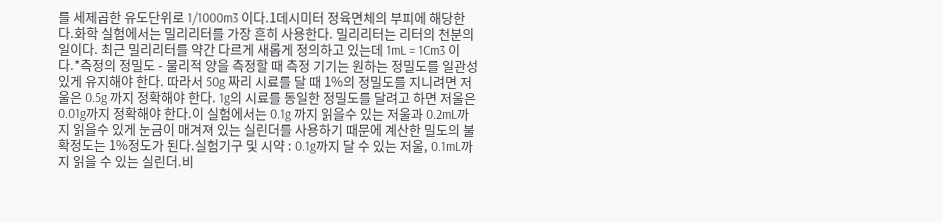를 세제곱한 유도단위로 1/1000m3 이다.1데시미터 정육면체의 부피에 해당한다.화학 실험에서는 밀리리터를 가장 흔히 사용한다. 밀리리터는 리터의 천분의 일이다. 최근 밀리리터를 약간 다르게 새롭게 정의하고 있는데 1mL = 1Cm3 이다.*측정의 정밀도 - 물리적 양을 측정할 때 측정 기기는 원하는 정밀도를 일관성있게 유지해야 한다. 따라서 50g 짜리 시료를 달 때 1%의 정밀도를 지니려면 저울은 0.5g 까지 정확해야 한다. 1g의 시료를 동일한 정밀도를 달려고 하면 저울은 0.01g까지 정확해야 한다.이 실험에서는 0.1g 까지 읽을수 있는 저울과 0.2mL까지 읽을수 있게 눈금이 매겨져 있는 실린더를 사용하기 때문에 계산한 밀도의 불확정도는 1%정도가 된다.실험기구 및 시약 : 0.1g까지 달 수 있는 저울, 0.1mL까지 읽을 수 있는 실린더.비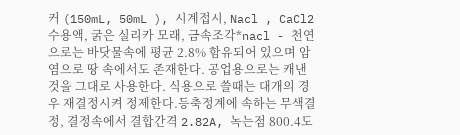커 (150mL, 50mL ), 시계접시, Nacl , CaCl2 수용액, 굵은 실리카 모래, 금속조각*nacl - 천연으로는 바닷물속에 평균 2.8% 함유되어 있으며 암염으로 땅 속에서도 존재한다. 공업용으로는 캐낸 것을 그대로 사용한다. 식용으로 쓸때는 대개의 경우 재결정시켜 정제한다.등축정계에 속하는 무색결정, 결정속에서 결합간격 2.82A, 녹는점 800.4도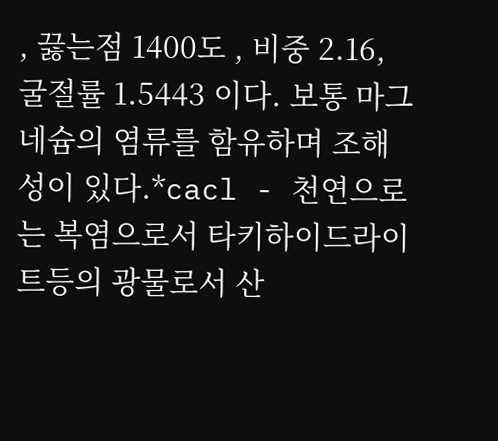, 끓는점 1400도 , 비중 2.16, 굴절률 1.5443 이다. 보통 마그네슘의 염류를 함유하며 조해성이 있다.*cacl - 천연으로는 복염으로서 타키하이드라이트등의 광물로서 산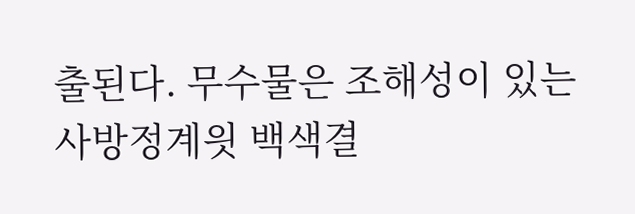출된다. 무수물은 조해성이 있는 사방정계읫 백색결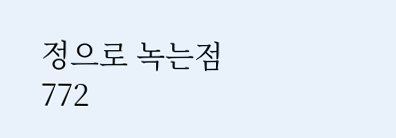정으로 녹는점 772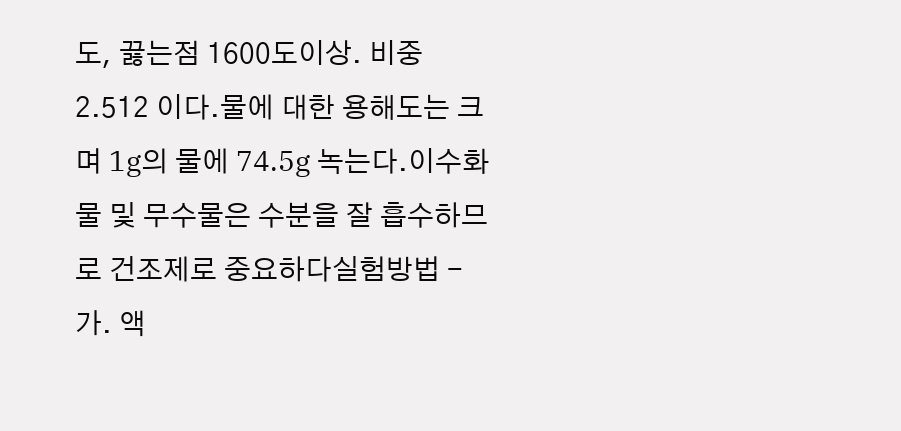도, 끓는점 1600도이상. 비중 2.512 이다.물에 대한 용해도는 크며 1g의 물에 74.5g 녹는다.이수화물 및 무수물은 수분을 잘 흡수하므로 건조제로 중요하다실험방법 - 가. 액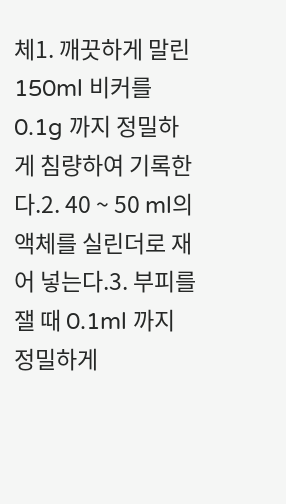체1. 깨끗하게 말린 150ml 비커를 0.1g 까지 정밀하게 침량하여 기록한다.2. 40 ~ 50 ml의 액체를 실린더로 재어 넣는다.3. 부피를 잴 때 0.1ml 까지 정밀하게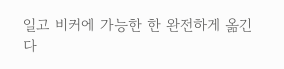일고 비커에 가능한 한 완전하게 옮긴 다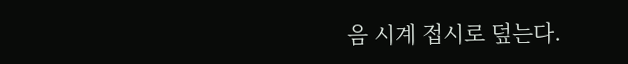음 시계 접시로 덮는다.